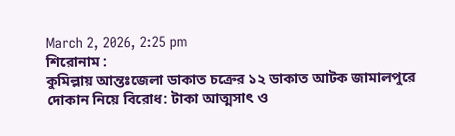March 2, 2026, 2:25 pm
শিরোনাম :
কুমিল্লায় আন্তঃজেলা ডাকাত চক্রের ১২ ডাকাত আটক জামালপুরে দোকান নিয়ে বিরোধ: টাকা আত্মসাৎ ও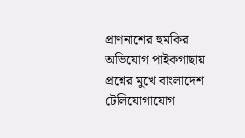প্রাণনাশের হুমকির অভিযোগ পাইকগাছায় প্রশ্নের মুখে বাংলাদেশ টেলিযোগাযোগ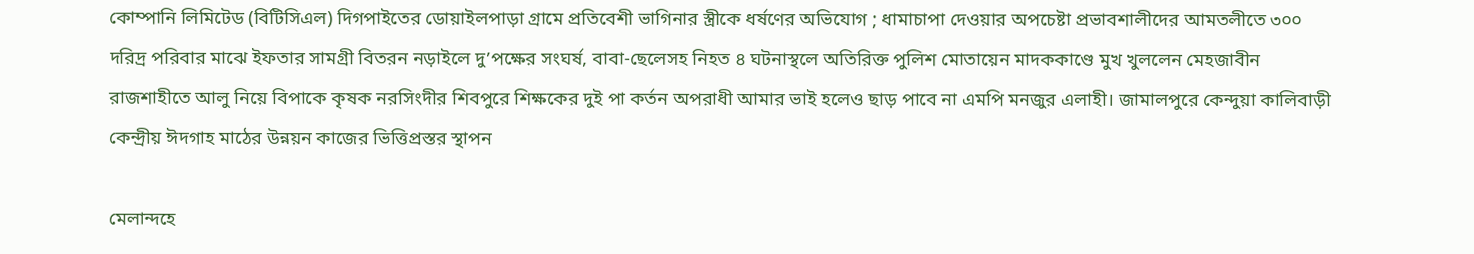কোম্পানি লিমিটেড (বিটিসিএল) দিগপাইতের ডোয়াইলপাড়া গ্রামে প্রতিবেশী ভাগিনার স্ত্রীকে ধর্ষণের অভিযোগ ; ধামাচাপা দেওয়ার অপচেষ্টা প্রভাবশালীদের আমতলীতে ৩০০ দরিদ্র পরিবার মাঝে ইফতার সামগ্রী বিতরন নড়াইলে দু’পক্ষের সংঘর্ষ, বাবা-ছেলেসহ নিহত ৪ ঘটনাস্থলে অতিরিক্ত পুলিশ মোতায়েন মাদককাণ্ডে মুখ খুললেন মেহজাবীন রাজশাহীতে আলু নিয়ে বিপাকে কৃষক নরসিংদীর শিবপুরে শিক্ষকের দুই পা কর্তন অপরাধী আমার ভাই হলেও ছাড় পাবে না এমপি মনজুর এলাহী। জামালপুরে কেন্দুয়া কালিবাড়ী কেন্দ্রীয় ঈদগাহ মাঠের উন্নয়ন কাজের ভিত্তিপ্রস্তর স্থাপন

মেলান্দহে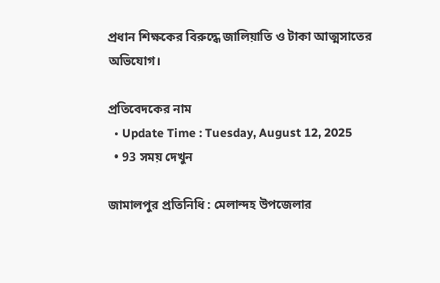প্রধান শিক্ষকের বিরুদ্ধে জালিয়াতি ও টাকা আত্মসাতের অভিযোগ।

প্রতিবেদকের নাম
  • Update Time : Tuesday, August 12, 2025
  • 93 সময় দেখুন

জামালপুর প্রতিনিধি : মেলান্দহ উপজেলার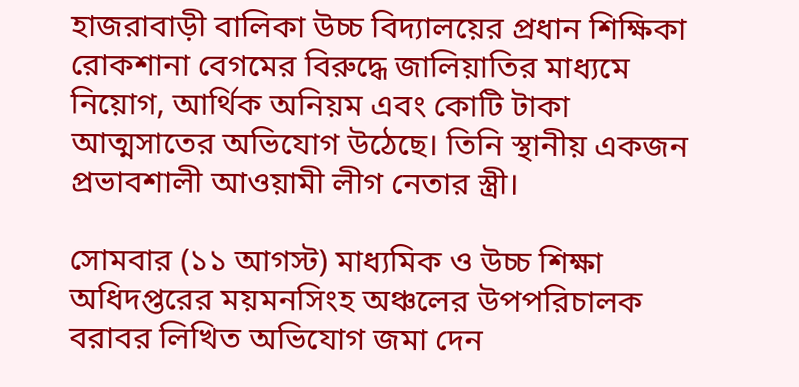হাজরাবাড়ী বালিকা উচ্চ বিদ্যালয়ের প্রধান শিক্ষিকা রোকশানা বেগমের বিরুদ্ধে জালিয়াতির মাধ্যমে নিয়োগ, আর্থিক অনিয়ম এবং কোটি টাকা আত্মসাতের অভিযোগ উঠেছে। তিনি স্থানীয় একজন প্রভাবশালী আওয়ামী লীগ নেতার স্ত্রী।

সোমবার (১১ আগস্ট) মাধ্যমিক ও উচ্চ শিক্ষা অধিদপ্তরের ময়মনসিংহ অঞ্চলের উপপরিচালক বরাবর লিখিত অভিযোগ জমা দেন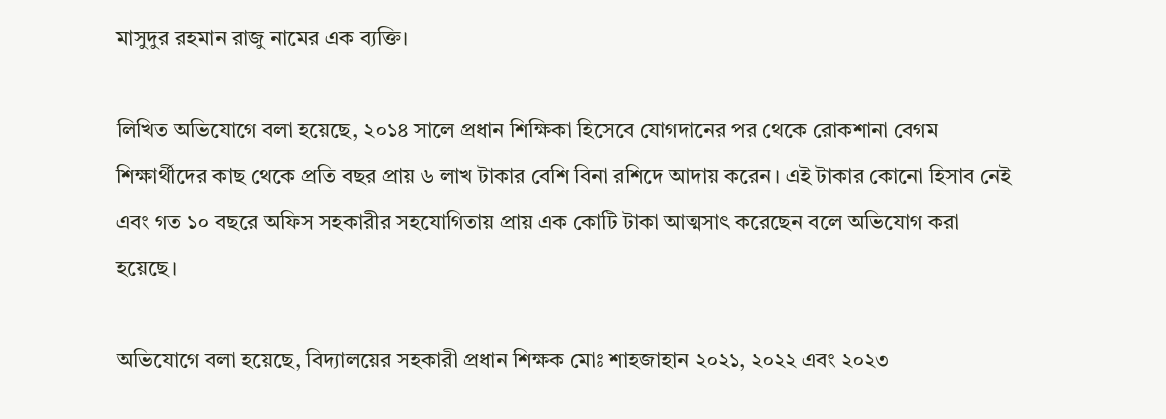মাসুদুর রহমান রাজু নামের এক ব্যক্তি।

লিখিত অভিযোগে বলা হয়েছে, ২০১৪ সালে প্রধান শিক্ষিকা হিসেবে যোগদানের পর থেকে রোকশানা বেগম শিক্ষার্থীদের কাছ থেকে প্রতি বছর প্রায় ৬ লাখ টাকার বেশি বিনা রশিদে আদায় করেন। এই টাকার কোনো হিসাব নেই এবং গত ১০ বছরে অফিস সহকারীর সহযোগিতায় প্রায় এক কোটি টাকা আত্মসাৎ করেছেন বলে অভিযোগ করা হয়েছে।

অভিযোগে বলা হয়েছে, বিদ্যালয়ের সহকারী প্রধান শিক্ষক মোঃ শাহজাহান ২০২১, ২০২২ এবং ২০২৩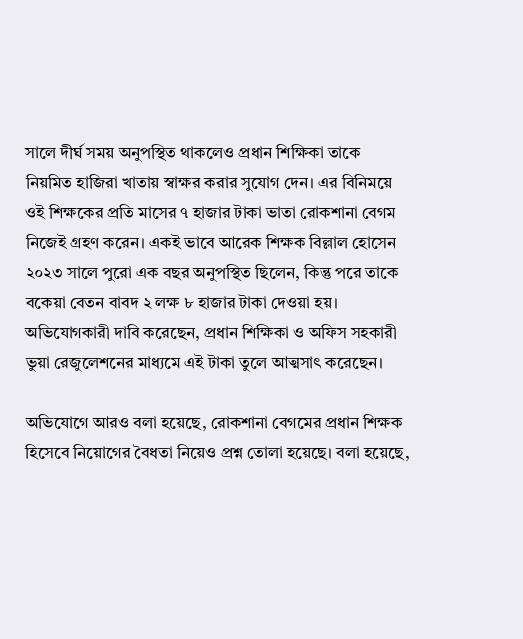সালে দীর্ঘ সময় অনুপস্থিত থাকলেও প্রধান শিক্ষিকা তাকে নিয়মিত হাজিরা খাতায় স্বাক্ষর করার সুযোগ দেন। এর বিনিময়ে ওই শিক্ষকের প্রতি মাসের ৭ হাজার টাকা ভাতা রোকশানা বেগম নিজেই গ্রহণ করেন। একই ভাবে আরেক শিক্ষক বিল্লাল হোসেন ২০২৩ সালে পুরো এক বছর অনুপস্থিত ছিলেন, কিন্তু পরে তাকে বকেয়া বেতন বাবদ ২ লক্ষ ৮ হাজার টাকা দেওয়া হয়। অভিযোগকারী দাবি করেছেন, প্রধান শিক্ষিকা ও অফিস সহকারী ভুয়া রেজুলেশনের মাধ্যমে এই টাকা তুলে আত্মসাৎ করেছেন।

অভিযোগে আরও বলা হয়েছে, রোকশানা বেগমের প্রধান শিক্ষক হিসেবে নিয়োগের বৈধতা নিয়েও প্রশ্ন তোলা হয়েছে। বলা হয়েছে,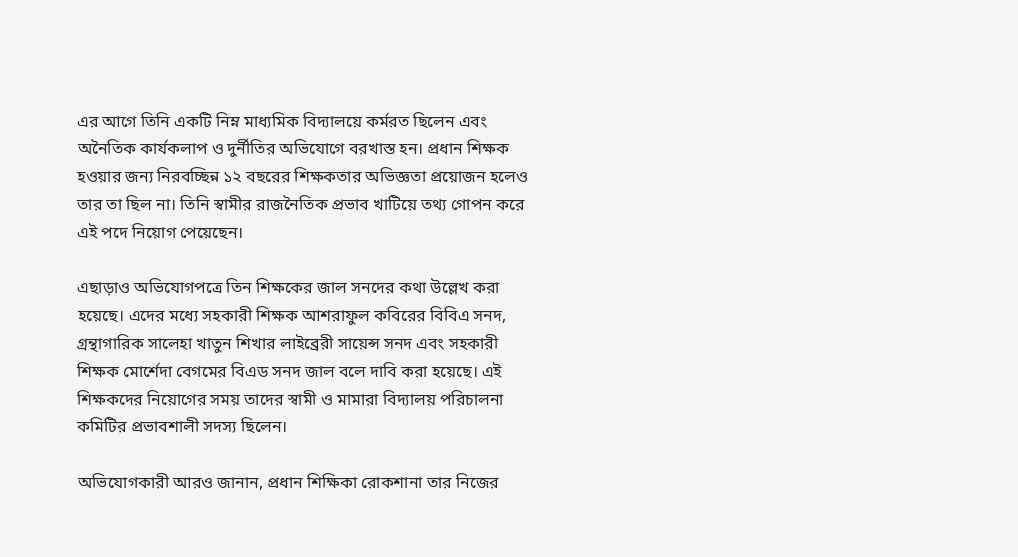এর আগে তিনি একটি নিম্ন মাধ্যমিক বিদ্যালয়ে কর্মরত ছিলেন এবং অনৈতিক কার্যকলাপ ও দুর্নীতির অভিযোগে বরখাস্ত হন। প্রধান শিক্ষক হওয়ার জন্য নিরবচ্ছিন্ন ১২ বছরের শিক্ষকতার অভিজ্ঞতা প্রয়োজন হলেও তার তা ছিল না। তিনি স্বামীর রাজনৈতিক প্রভাব খাটিয়ে তথ্য গোপন করে এই পদে নিয়োগ পেয়েছেন।

এছাড়াও অভিযোগপত্রে তিন শিক্ষকের জাল সনদের কথা উল্লেখ করা হয়েছে। এদের মধ্যে সহকারী শিক্ষক আশরাফুল কবিরের বিবিএ সনদ, গ্রন্থাগারিক সালেহা খাতুন শিখার লাইব্রেরী সায়েন্স সনদ এবং সহকারী শিক্ষক মোর্শেদা বেগমের বিএড সনদ জাল বলে দাবি করা হয়েছে। এই শিক্ষকদের নিয়োগের সময় তাদের স্বামী ও মামারা বিদ্যালয় পরিচালনা কমিটির প্রভাবশালী সদস্য ছিলেন।

অভিযোগকারী আরও জানান, প্রধান শিক্ষিকা রোকশানা তার নিজের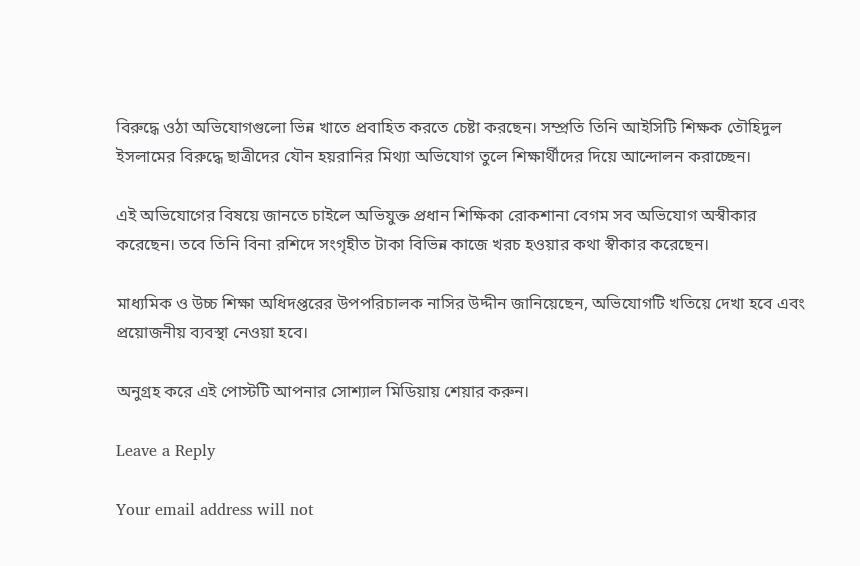বিরুদ্ধে ওঠা অভিযোগগুলো ভিন্ন খাতে প্রবাহিত করতে চেষ্টা করছেন। সম্প্রতি তিনি আইসিটি শিক্ষক তৌহিদুল ইসলামের বিরুদ্ধে ছাত্রীদের যৌন হয়রানির মিথ্যা অভিযোগ তুলে শিক্ষার্থীদের দিয়ে আন্দোলন করাচ্ছেন।

এই অভিযোগের বিষয়ে জানতে চাইলে অভিযুক্ত প্রধান শিক্ষিকা রোকশানা বেগম সব অভিযোগ অস্বীকার করেছেন। তবে তিনি বিনা রশিদে সংগৃহীত টাকা বিভিন্ন কাজে খরচ হওয়ার কথা স্বীকার করেছেন।

মাধ্যমিক ও উচ্চ শিক্ষা অধিদপ্তরের উপপরিচালক নাসির উদ্দীন জানিয়েছেন, অভিযোগটি খতিয়ে দেখা হবে এবং প্রয়োজনীয় ব্যবস্থা নেওয়া হবে।

অনুগ্রহ করে এই পোস্টটি আপনার সোশ্যাল মিডিয়ায় শেয়ার করুন।

Leave a Reply

Your email address will not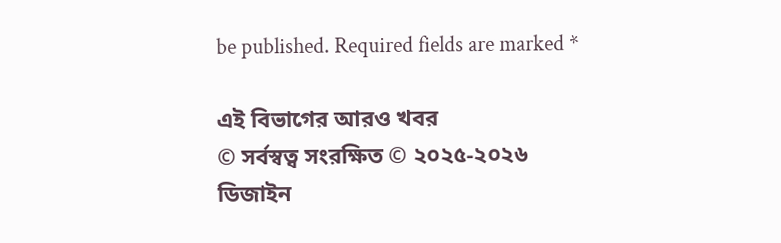be published. Required fields are marked *

এই বিভাগের আরও খবর
© সর্বস্বত্ব সংরক্ষিত © ২০২৫-২০২৬
ডিজাইন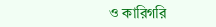ও কারিগরি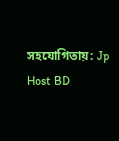সহযোগিতায়: Jp Host BD